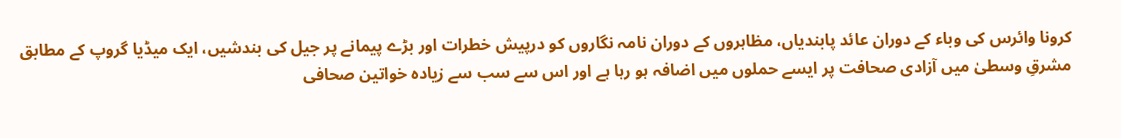کرونا وائرس کی وباء کے دوران عائد پابندیاں، مظاہروں کے دوران نامہ نگاروں کو درپیش خطرات اور بڑے پیمانے پر جیل کی بندشیں، ایک میڈیا گروپ کے مطابق مشرقِ وسطیٰ میں آزادی صحافت پر ایسے حملوں میں اضافہ ہو رہا ہے اور اس سے سب سے زیادہ خواتین صحافی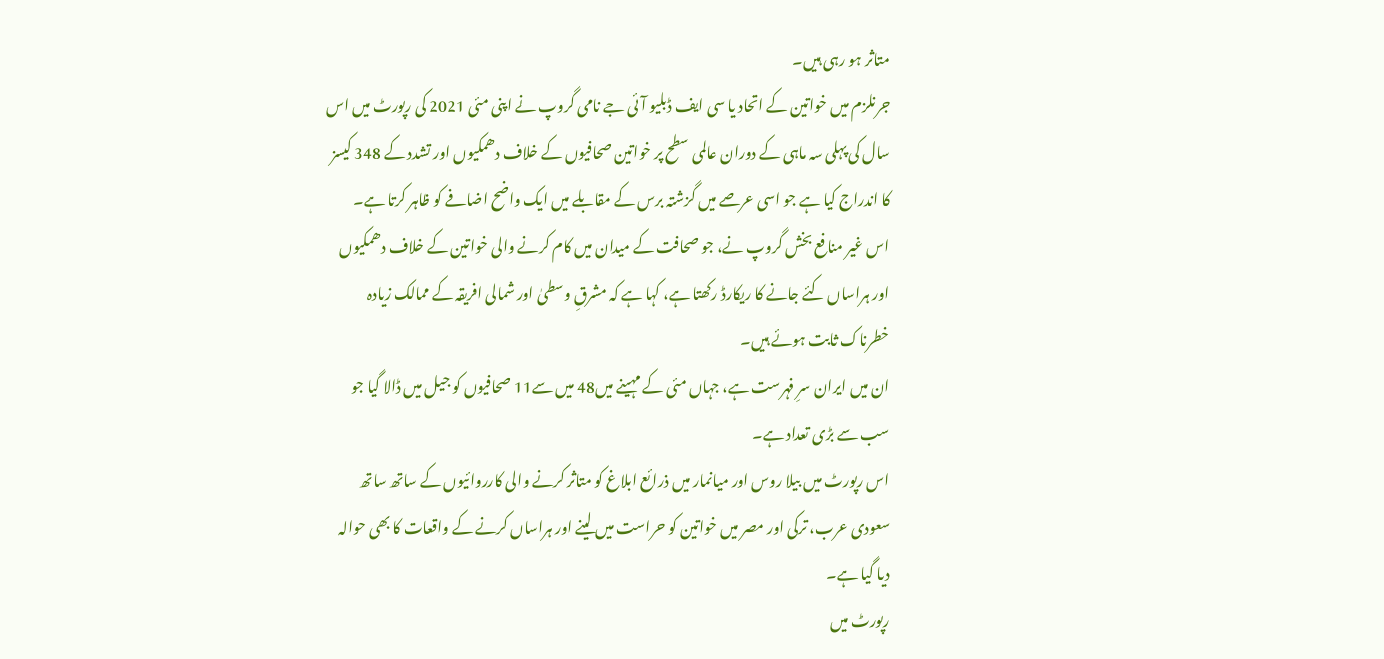متاثر ہو رہی ہیں۔
جرنلزم میں خواتین کے اتحاد یا سی ایف ڈبلیو آئی جے نامی گروپ نے اپنی مئی 2021 کی رپورٹ میں اس سال کی پہلی سہ ماہی کے دوران عالمی سطح پر خواتین صحافیوں کے خلاف دھمکیوں اور تشدد کے 348 کیسز کا اندراج کیا ہے جو اسی عرصے میں گزشتہ برس کے مقابلے میں ایک واضح اضافے کو ظاہر کرتا ہے۔
اس غیر منافع بخش گروپ نے، جو صحافت کے میدان میں کام کرنے والی خواتین کے خلاف دھمکیوں اور ہراساں کئے جانے کا ریکارڈ رکھتا ہے، کہا ہے کہ مشرقِ وسطیٰ اور شمالی افریقہ کے ممالک زیادہ خطرناک ثابت ہوئے ہیں۔
ان میں ایران سرِ فہرست ہے، جہاں مئی کے مہینے میں48 میں سے11 صحافیوں کو جیل میں ڈالا گیا جو سب سے بڑی تعداد ہے۔
اس رپورٹ میں بیلا روس اور میانمار میں ذرائع ابلاغ کو متاثر کرنے والی کارروائیوں کے ساتھ ساتھ سعودی عرب، ترکی اور مصر میں خواتین کو حراست میں لینے اور ہراساں کرنے کے واقعات کا بھی حوالہ دیا گیا ہے۔
رپورٹ میں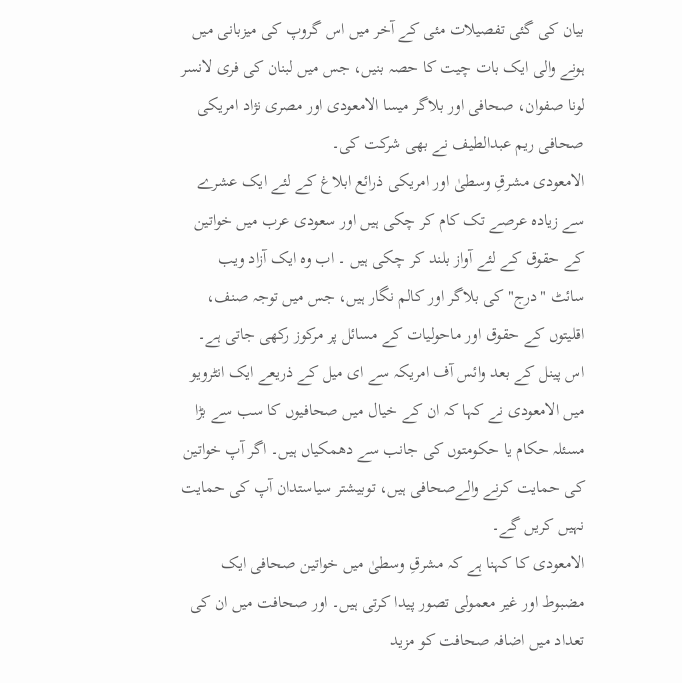بیان کی گئی تفصیلات مئی کے آخر میں اس گروپ کی میزبانی میں ہونے والی ایک بات چیت کا حصہ بنیں، جس میں لبنان کی فری لانسر لونا صفوان، صحافی اور بلاگر میسا الامعودی اور مصری نژاد امریکی صحافی ریم عبدالطیف نے بھی شرکت کی۔
الامعودی مشرقِ وسطیٰ اور امریکی ذرائع ابلاغ کے لئے ایک عشرے سے زیادہ عرصے تک کام کر چکی ہیں اور سعودی عرب میں خواتین کے حقوق کے لئے آواز بلند کر چکی ہیں ۔ اب وہ ایک آزاد ویب سائٹ "درج" کی بلاگر اور کالم نگار ہیں، جس میں توجہ صنف، اقلیتوں کے حقوق اور ماحولیات کے مسائل پر مرکوز رکھی جاتی ہے۔
اس پینل کے بعد وائس آف امریکہ سے ای میل کے ذریعے ایک انٹرویو میں الامعودی نے کہا کہ ان کے خیال میں صحافیوں کا سب سے بڑا مسئلہ حکام یا حکومتوں کی جانب سے دھمکیاں ہیں۔ اگر آپ خواتین کی حمایت کرنے والےصحافی ہیں، توبیشتر سیاستدان آپ کی حمایت نہیں کریں گے۔
الامعودی کا کہنا ہے کہ مشرقِ وسطیٰ میں خواتین صحافی ایک مضبوط اور غیر معمولی تصور پیدا کرتی ہیں۔ اور صحافت میں ان کی تعداد میں اضافہ صحافت کو مزید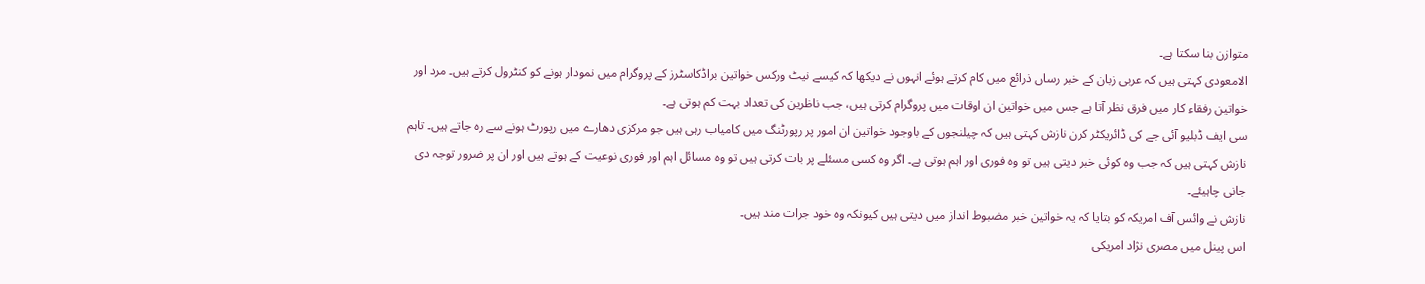متوازن بنا سکتا ہے۔
الامعودی کہتی ہیں کہ عربی زبان کے خبر رساں ذرائع میں کام کرتے ہوئے انہوں نے دیکھا کہ کیسے نیٹ ورکس خواتین براڈکاسٹرز کے پروگرام میں نمودار ہونے کو کنٹرول کرتے ہیں۔ مرد اور خواتین رفقاء کار میں فرق نظر آتا ہے جس میں خواتین ان اوقات میں پروگرام کرتی ہیں، جب ناظرین کی تعداد بہت کم ہوتی ہے۔
سی ایف ڈبلیو آئی جے کی ڈائریکٹر کرن نازش کہتی ہیں کہ چیلنجوں کے باوجود خواتین ان امور پر رپورٹنگ میں کامیاب رہی ہیں جو مرکزی دھارے میں رپورٹ ہونے سے رہ جاتے ہیں۔ تاہم نازش کہتی ہیں کہ جب وہ کوئی خبر دیتی ہیں تو وہ فوری اور اہم ہوتی ہے۔ اگر وہ کسی مسئلے پر بات کرتی ہیں تو وہ مسائل اہم اور فوری نوعیت کے ہوتے ہیں اور ان پر ضرور توجہ دی جانی چاہیئے۔
نازش نے وائس آف امریکہ کو بتایا کہ یہ خواتین خبر مضبوط انداز میں دیتی ہیں کیونکہ وہ خود جرات مند ہیں۔
اس پینل میں مصری نژاد امریکی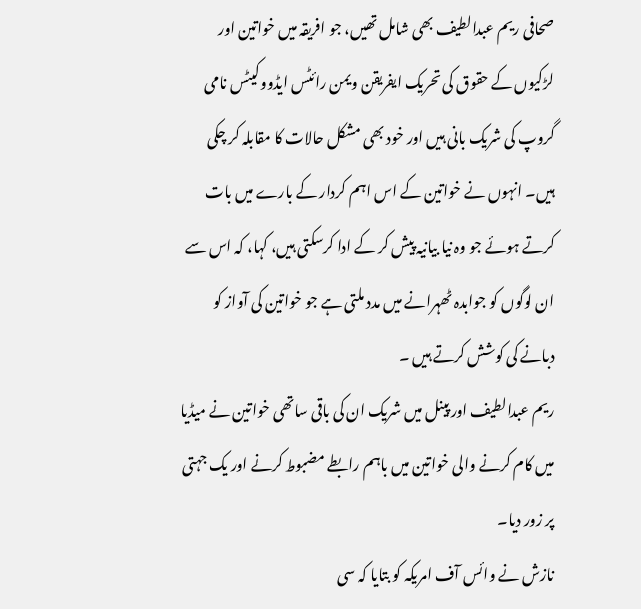صحافی ریم عبدالطیف بھی شامل تھیں، جو افریقہ میں خواتین اور لڑکیوں کے حقوق کی تحریک ایفریقن ویمن رائٹس ایڈووکیٹس نامی گروپ کی شریک بانی ہیں اور خود بھی مشکل حالات کا مقابلہ کر چکی ہیں۔ انہوں نے خواتین کے اس اہم کردار کے بارے میں بات کرتے ہوئے جو وہ نیا بیانیہ پیش کر کے ادا کرسکتی ہیں، کہا، کہ اس سے ان لوگوں کو جوابدہ ٹھہرانے میں مدد ملتی ہے جو خواتین کی آواز کو دبانے کی کوشش کرتے ہیں ۔
ریم عبدالطیف اور پینل میں شریک ان کی باقی ساتھی خواتین نے میڈیا میں کام کرنے والی خواتین میں باہم رابطے مضبوط کرنے اور یک جہتی پر زور دیا۔
نازش نے وائس آف امریکہ کو بتایا کہ سی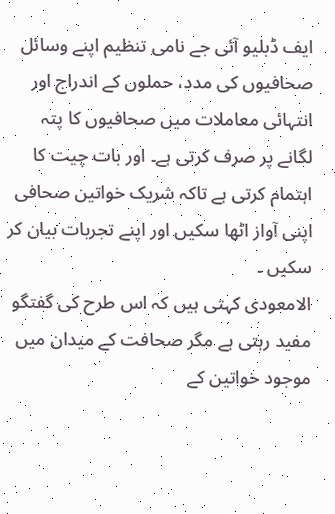ایف ڈبلیو آئی جے نامی تنظیم اپنے وسائل صحافیوں کی مدد، حملوں کے اندراج اور انتہائی معاملات میں صحافیوں کا پتہ لگانے پر صرف کرتی ہے۔ اور بات چیت کا اہتمام کرتی ہے تاکہ شریک خواتین صحافی اپنی آواز اٹھا سکیں اور اپنے تجربات بیان کر سکیں ۔
الامعودی کہتی ہیں کہ اس طرح کی گفتگو مفید رہتی ہے مگر صحافت کے میدان میں موجود خواتین کے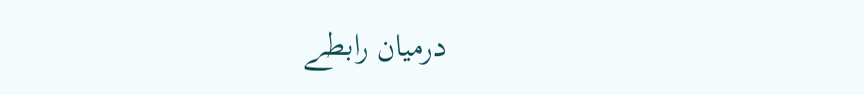درمیان رابطے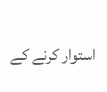استوار کرنے کے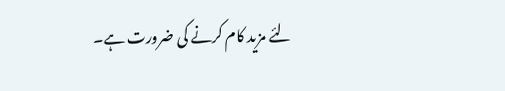لئے مزید کام کرنے کی ضرورت ہے۔